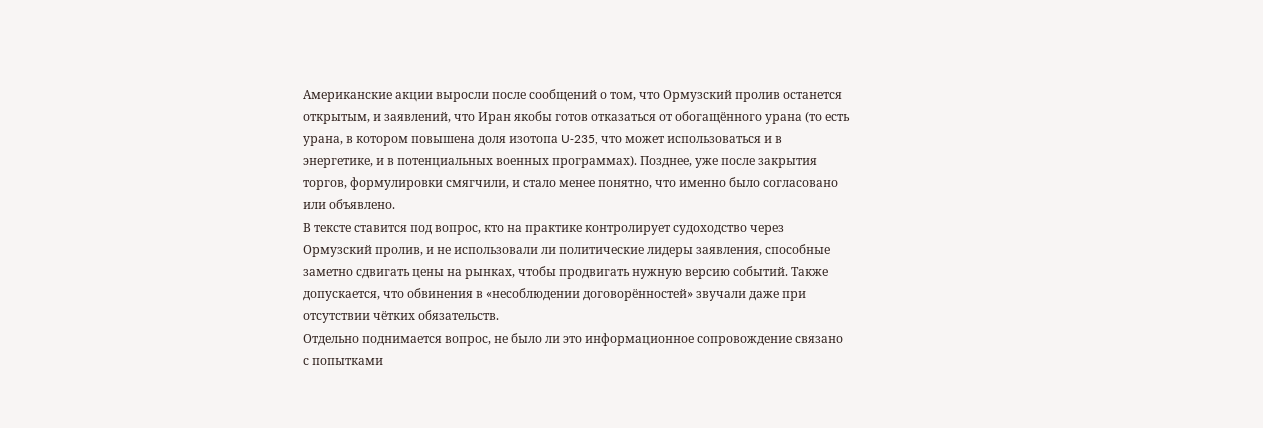Американские акции выросли после сообщений о том, что Ормузский пролив останется открытым, и заявлений, что Иран якобы готов отказаться от обогащённого урана (то есть урана, в котором повышена доля изотопа U‑235, что может использоваться и в энергетике, и в потенциальных военных программах). Позднее, уже после закрытия торгов, формулировки смягчили, и стало менее понятно, что именно было согласовано или объявлено.
В тексте ставится под вопрос, кто на практике контролирует судоходство через Ормузский пролив, и не использовали ли политические лидеры заявления, способные заметно сдвигать цены на рынках, чтобы продвигать нужную версию событий. Также допускается, что обвинения в «несоблюдении договорённостей» звучали даже при отсутствии чётких обязательств.
Отдельно поднимается вопрос, не было ли это информационное сопровождение связано с попытками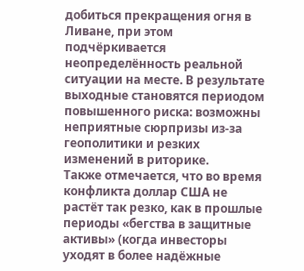добиться прекращения огня в Ливане, при этом подчёркивается неопределённость реальной ситуации на месте. В результате выходные становятся периодом повышенного риска: возможны неприятные сюрпризы из‑за геополитики и резких изменений в риторике.
Также отмечается, что во время конфликта доллар США не растёт так резко, как в прошлые периоды «бегства в защитные активы» (когда инвесторы уходят в более надёжные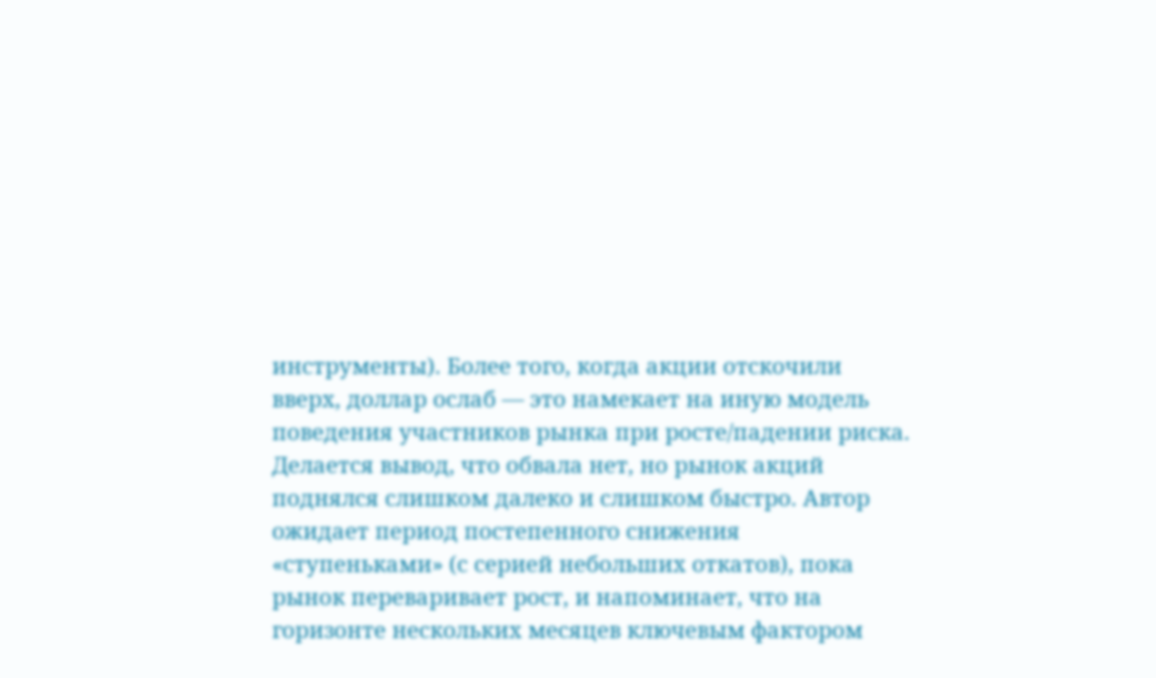инструменты). Более того, когда акции отскочили вверх, доллар ослаб — это намекает на иную модель поведения участников рынка при росте/падении риска.
Делается вывод, что обвала нет, но рынок акций поднялся слишком далеко и слишком быстро. Автор ожидает период постепенного снижения «ступеньками» (с серией небольших откатов), пока рынок переваривает рост, и напоминает, что на горизонте нескольких месяцев ключевым фактором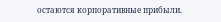остаются корпоративные прибыли.